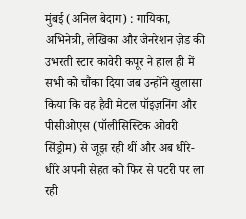मुंबई (अनिल बेदाग) : गायिका, अभिनेत्री, लेखिका और जेनरेशन ज़ेड की उभरती स्टार कावेरी कपूर ने हाल ही में सभी को चौंका दिया जब उन्होंने खुलासा किया कि वह हैवी मेटल पॉइज़निंग और पीसीओएस (पॉलीसिस्टिक ओवरी सिंड्रोम) से जूझ रही थीं और अब धीरे-धीरे अपनी सेहत को फिर से पटरी पर ला रही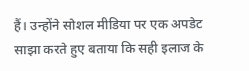हैं। उन्होंने सोशल मीडिया पर एक अपडेट साझा करते हुए बताया कि सही इलाज के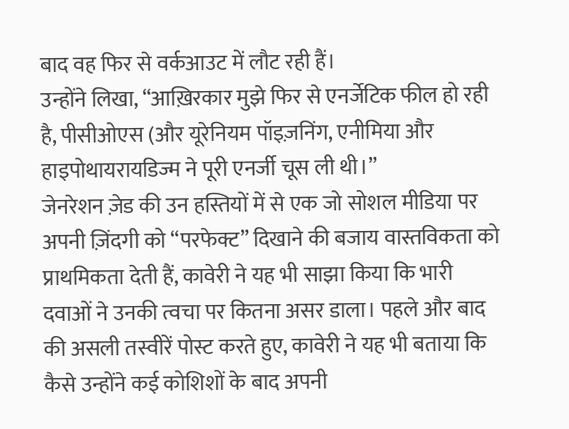बाद वह फिर से वर्कआउट में लौट रही हैं।
उन्होंने लिखा, “आख़िरकार मुझे फिर से एनर्जेटिक फील हो रही है, पीसीओएस (और यूरेनियम पॉइज़निंग, एनीमिया और हाइपोथायरायडिज्म ने पूरी एनर्जी चूस ली थी।”
जेनरेशन ज़ेड की उन हस्तियों में से एक जो सोशल मीडिया पर अपनी ज़िंदगी को “परफेक्ट” दिखाने की बजाय वास्तविकता को प्राथमिकता देती हैं, कावेरी ने यह भी साझा किया कि भारी दवाओं ने उनकी त्वचा पर कितना असर डाला। पहले और बाद की असली तस्वीरें पोस्ट करते हुए, कावेरी ने यह भी बताया कि कैसे उन्होंने कई कोशिशों के बाद अपनी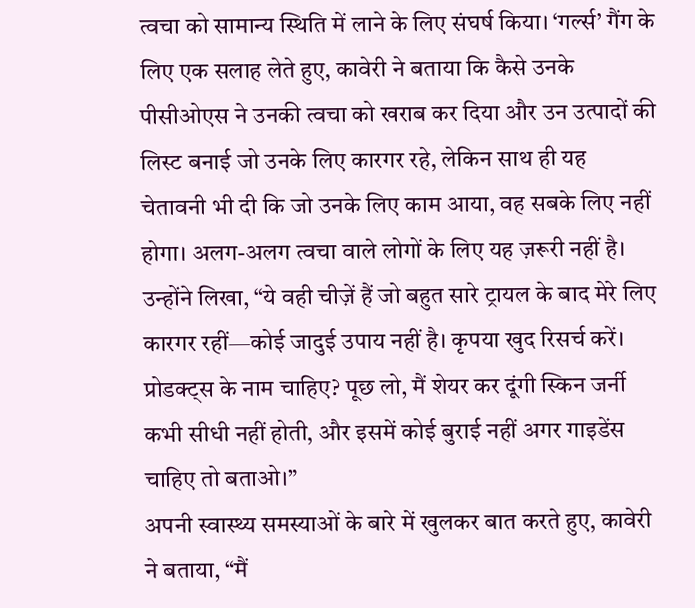त्वचा को सामान्य स्थिति में लाने के लिए संघर्ष किया। ‘गर्ल्स’ गैंग के लिए एक सलाह लेते हुए, कावेरी ने बताया कि कैसे उनके पीसीओएस ने उनकी त्वचा को खराब कर दिया और उन उत्पादों की लिस्ट बनाई जो उनके लिए कारगर रहे, लेकिन साथ ही यह चेतावनी भी दी कि जो उनके लिए काम आया, वह सबके लिए नहीं होगा। अलग-अलग त्वचा वाले लोगों के लिए यह ज़रूरी नहीं है।
उन्होंने लिखा, “ये वही चीज़ें हैं जो बहुत सारे ट्रायल के बाद मेरे लिए कारगर रहीं—कोई जादुई उपाय नहीं है। कृपया खुद रिसर्च करें। प्रोडक्ट्स के नाम चाहिए? पूछ लो, मैं शेयर कर दूंगी स्किन जर्नी कभी सीधी नहीं होती, और इसमें कोई बुराई नहीं अगर गाइडेंस चाहिए तो बताओ।”
अपनी स्वास्थ्य समस्याओं के बारे में खुलकर बात करते हुए, कावेरी ने बताया, “मैं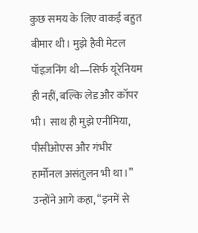कुछ समय के लिए वाकई बहुत बीमार थी। मुझे हैवी मेटल पॉइज़निंग थी—सिर्फ यूरेनियम ही नहीं, बल्कि लेड और कॉपर भी। साथ ही मुझे एनीमिया, पीसीओएस और गंभीर हार्मोनल असंतुलन भी था।”
उन्होंने आगे कहा, “इनमें से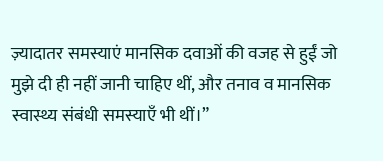ज़्यादातर समस्याएं मानसिक दवाओं की वजह से हुईं जो मुझे दी ही नहीं जानी चाहिए थीं, और तनाव व मानसिक स्वास्थ्य संबंधी समस्याएँ भी थीं।”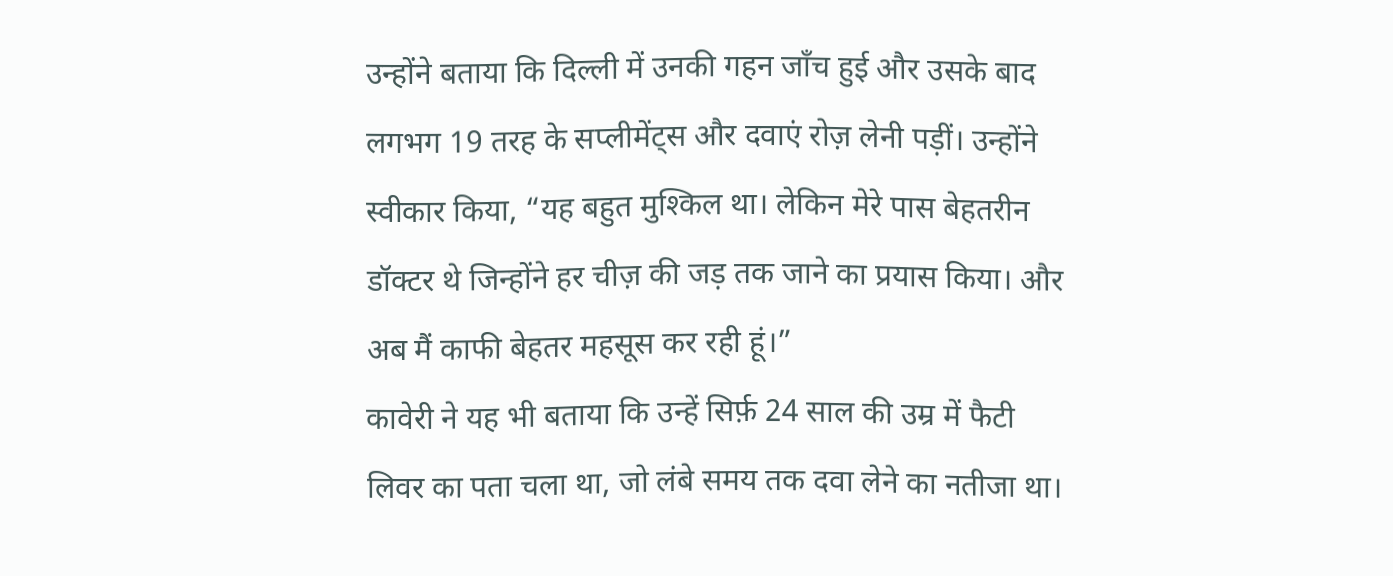उन्होंने बताया कि दिल्ली में उनकी गहन जाँच हुई और उसके बाद लगभग 19 तरह के सप्लीमेंट्स और दवाएं रोज़ लेनी पड़ीं। उन्होंने स्वीकार किया, “यह बहुत मुश्किल था। लेकिन मेरे पास बेहतरीन डॉक्टर थे जिन्होंने हर चीज़ की जड़ तक जाने का प्रयास किया। और अब मैं काफी बेहतर महसूस कर रही हूं।”
कावेरी ने यह भी बताया कि उन्हें सिर्फ़ 24 साल की उम्र में फैटी लिवर का पता चला था, जो लंबे समय तक दवा लेने का नतीजा था।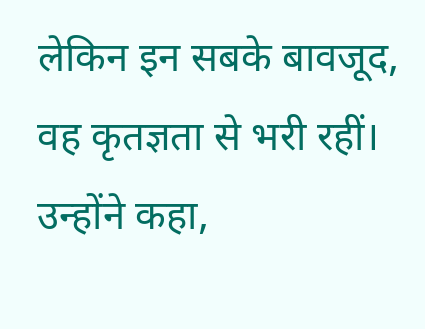लेकिन इन सबके बावजूद, वह कृतज्ञता से भरी रहीं। उन्होंने कहा,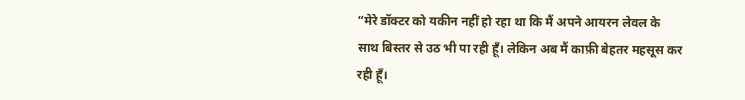“मेरे डॉक्टर को यकीन नहीं हो रहा था कि मैं अपने आयरन लेवल के साथ बिस्तर से उठ भी पा रही हूँ। लेकिन अब मैं काफ़ी बेहतर महसूस कर रही हूँ।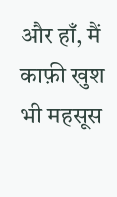और हाँ, मैं काफ़ी खुश भी महसूस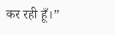कर रही हूँ।”